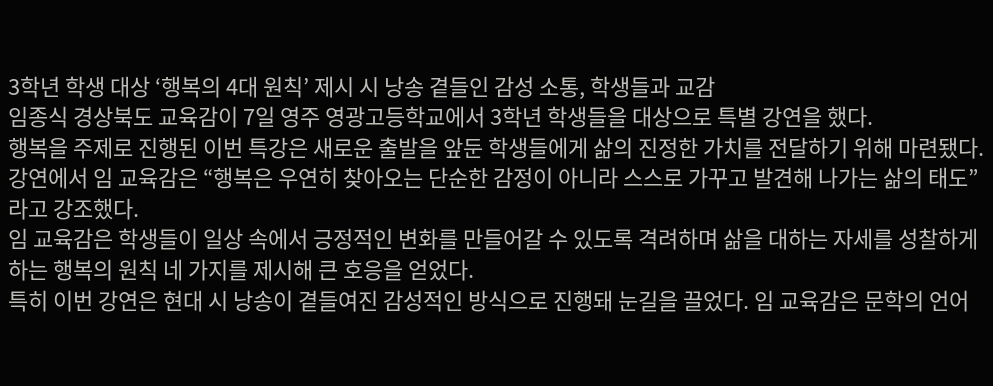3학년 학생 대상 ‘행복의 4대 원칙’ 제시 시 낭송 곁들인 감성 소통, 학생들과 교감
임종식 경상북도 교육감이 7일 영주 영광고등학교에서 3학년 학생들을 대상으로 특별 강연을 했다.
행복을 주제로 진행된 이번 특강은 새로운 출발을 앞둔 학생들에게 삶의 진정한 가치를 전달하기 위해 마련됐다.
강연에서 임 교육감은 “행복은 우연히 찾아오는 단순한 감정이 아니라 스스로 가꾸고 발견해 나가는 삶의 태도”라고 강조했다.
임 교육감은 학생들이 일상 속에서 긍정적인 변화를 만들어갈 수 있도록 격려하며 삶을 대하는 자세를 성찰하게 하는 행복의 원칙 네 가지를 제시해 큰 호응을 얻었다.
특히 이번 강연은 현대 시 낭송이 곁들여진 감성적인 방식으로 진행돼 눈길을 끌었다. 임 교육감은 문학의 언어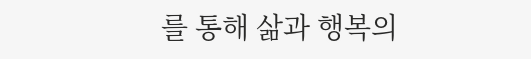를 통해 삶과 행복의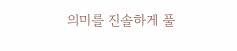의미를 진솔하게 풀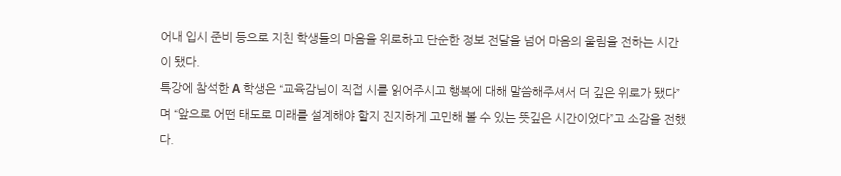어내 입시 준비 등으로 지친 학생들의 마음을 위로하고 단순한 정보 전달을 넘어 마음의 울림을 전하는 시간이 됐다.
특강에 참석한 A 학생은 “교육감님이 직접 시를 읽어주시고 행복에 대해 말씀해주셔서 더 깊은 위로가 됐다”며 “앞으로 어떤 태도로 미래를 설계해야 할지 진지하게 고민해 볼 수 있는 뜻깊은 시간이었다”고 소감을 전했다.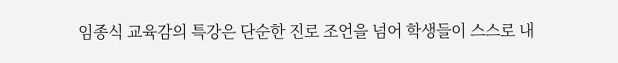임종식 교육감의 특강은 단순한 진로 조언을 넘어 학생들이 스스로 내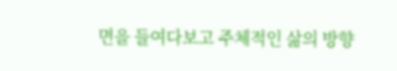면을 들여다보고 주체적인 삶의 방향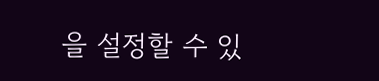을 설정할 수 있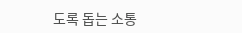도록 돕는 소통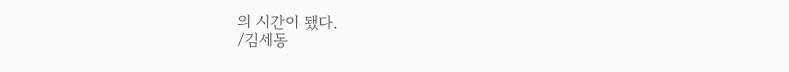의 시간이 됐다.
/김세동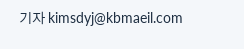기자 kimsdyj@kbmaeil.com